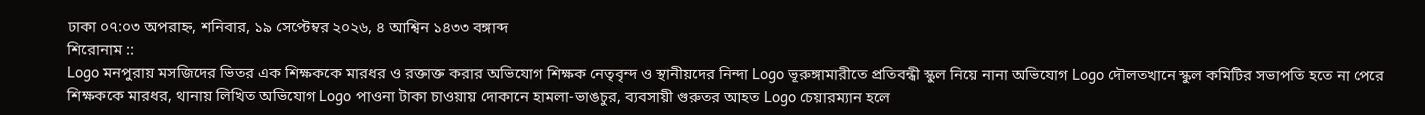ঢাকা ০৭:০৩ অপরাহ্ন, শনিবার, ১৯ সেপ্টেম্বর ২০২৬, ৪ আশ্বিন ১৪৩৩ বঙ্গাব্দ
শিরোনাম ::
Logo মনপুরায় মসজিদের ভিতর এক শিক্ষককে মারধর ও রক্তাক্ত করার অভিযোগ শিক্ষক নেতৃবৃন্দ ও স্থানীয়দের নিন্দা Logo ভূরুঙ্গামারীতে প্রতিবন্ধী স্কুল নিয়ে নানা অভিযোগ Logo দৌলতখানে স্কুল কমিটির সভাপতি হতে না পেরে শিক্ষককে মারধর, থানায় লিখিত অভিযোগ Logo পাওনা টাকা চাওয়ায় দোকানে হামলা-ভাঙচুর, ব্যবসায়ী গুরুতর আহত Logo চেয়ারম্যান হলে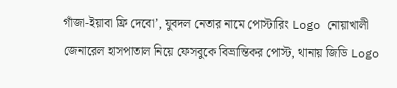গাঁজা-ইয়াবা ফ্রি দেবো’, যুবদল নেতার নামে পোস্টারিং Logo নোয়াখালী জেনারেল হাসপাতাল নিয়ে ফেসবুকে বিভ্রান্তিকর পোস্ট, থানায় জিডি Logo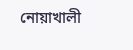নোয়াখালী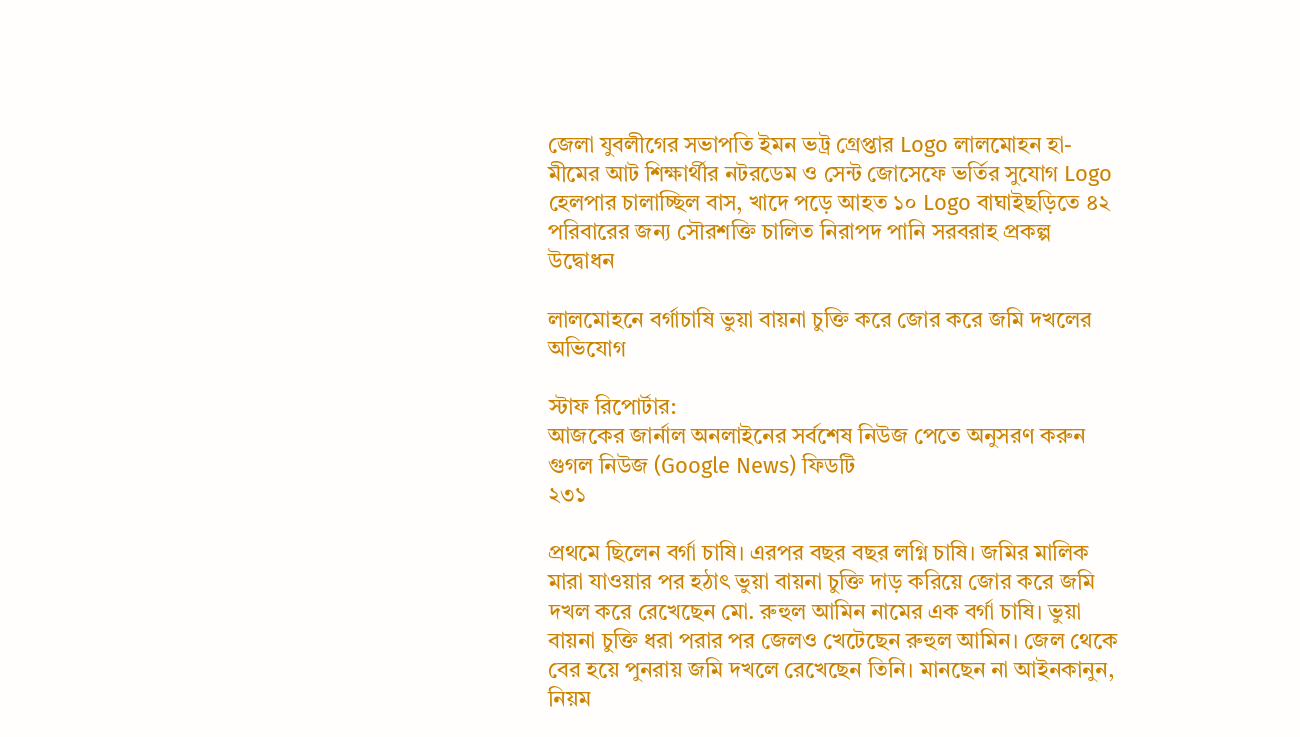জেলা যুবলীগের সভাপতি ইমন ভট্র গ্রেপ্তার Logo লালমোহন হা-মীমের আট শিক্ষার্থীর নটরডেম ও সেন্ট জোসেফে ভর্তির সুযোগ Logo হেলপার চালাচ্ছিল বাস, খাদে পড়ে আহত ১০ Logo বাঘাইছড়িতে ৪২ পরিবারের জন্য সৌরশক্তি চালিত নিরাপদ পানি সরবরাহ প্রকল্প উদ্বোধন

লালমোহনে বর্গাচাষি ভুয়া বায়না চুক্তি করে জোর করে জমি দখলের অভিযোগ

স্টাফ রিপোর্টার:
আজকের জার্নাল অনলাইনের সর্বশেষ নিউজ পেতে অনুসরণ করুন গুগল নিউজ (Google News) ফিডটি
২৩১

প্রথমে ছিলেন বর্গা চাষি। এরপর বছর বছর লগ্নি চাষি। জমির মালিক মারা যাওয়ার পর হঠাৎ ভুয়া বায়না চুক্তি দাড় করিয়ে জোর করে জমি দখল করে রেখেছেন মো. রুহুল আমিন নামের এক বর্গা চাষি। ভুয়া বায়না চুক্তি ধরা পরার পর জেলও খেটেছেন রুহুল আমিন। জেল থেকে বের হয়ে পুনরায় জমি দখলে রেখেছেন তিনি। মানছেন না আইনকানুন, নিয়ম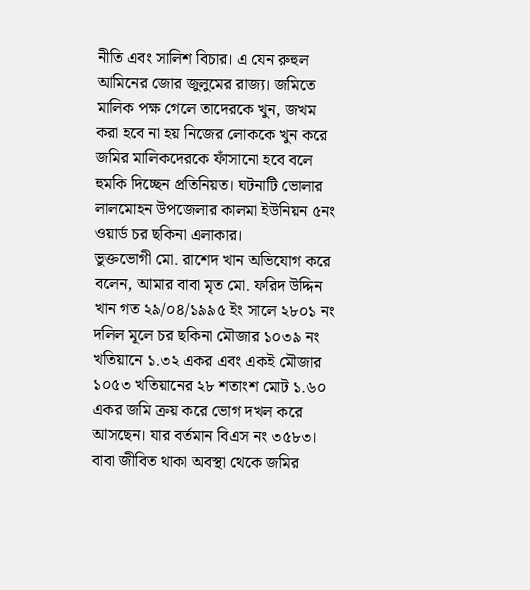নীতি এবং সালিশ বিচার। এ যেন রুহুল আমিনের জোর জুলুমের রাজ্য। জমিতে মালিক পক্ষ গেলে তাদেরকে খুন, জখম করা হবে না হয় নিজের লোককে খুন করে জমির মালিকদেরকে ফাঁসানো হবে বলে হুমকি দিচ্ছেন প্রতিনিয়ত। ঘটনাটি ভোলার লালমোহন উপজেলার কালমা ইউনিয়ন ৫নং ওয়ার্ড চর ছকিনা এলাকার।
ভুক্তভোগী মো. রাশেদ খান অভিযোগ করে বলেন, আমার বাবা মৃত মো. ফরিদ উদ্দিন খান গত ২৯/০৪/১৯৯৫ ইং সালে ২৮০১ নং দলিল মূলে চর ছকিনা মৌজার ১০৩৯ নং খতিয়ানে ১.৩২ একর এবং একই মৌজার ১০৫৩ খতিয়ানের ২৮ শতাংশ মোট ১.৬০ একর জমি ক্রয় করে ভোগ দখল করে আসছেন। যার বর্তমান বিএস নং ৩৫৮৩। বাবা জীবিত থাকা অবস্থা থেকে জমির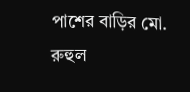পাশের বাড়ির মো. রুহুল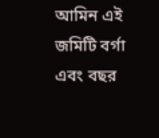আমিন এই জমিটি বর্গা এবং বছর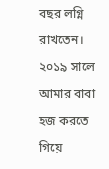বছর লগ্নি রাখতেন। ২০১৯ সালে আমার বাবা হজ করতে গিয়ে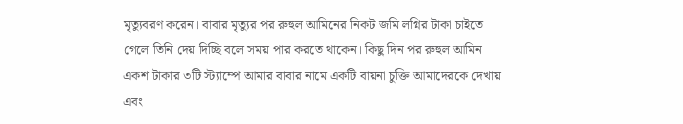মৃত্যুবরণ করেন। বাবার মৃত্যুর পর রুহুল আমিনের নিকট জমি লগ্নির টাকা চাইতে গেলে তিনি দেয় দিচ্ছি বলে সময় পার করতে থাকেন। কিছু দিন পর রুহুল আমিন একশ টাকার ৩টি স্ট্যাম্পে আমার বাবার নামে একটি বায়না চুক্তি আমাদেরকে দেখায় এবং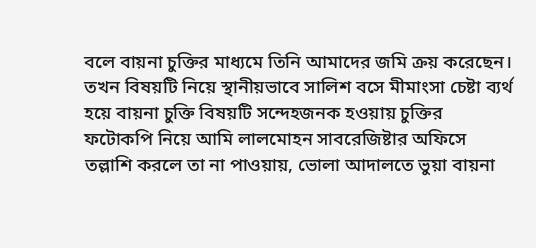বলে বায়না চুক্তির মাধ্যমে তিনি আমাদের জমি ক্রয় করেছেন। তখন বিষয়টি নিয়ে স্থানীয়ভাবে সালিশ বসে মীমাংসা চেষ্টা ব্যর্থ হয়ে বায়না চুক্তি বিষয়টি সন্দেহজনক হওয়ায় চুক্তির ফটোকপি নিয়ে আমি লালমোহন সাবরেজিষ্টার অফিসে তল্লাশি করলে তা না পাওয়ায়, ভোলা আদালতে ভুয়া বায়না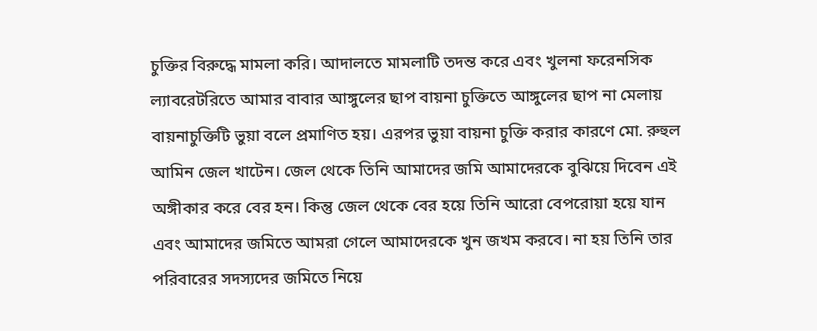চুক্তির বিরুদ্ধে মামলা করি। আদালতে মামলাটি তদন্ত করে এবং খুলনা ফরেনসিক ল্যাবরেটরিতে আমার বাবার আঙ্গুলের ছাপ বায়না চুক্তিতে আঙ্গুলের ছাপ না মেলায় বায়নাচুক্তিটি ভুয়া বলে প্রমাণিত হয়। এরপর ভুয়া বায়না চুক্তি করার কারণে মো. রুহুল আমিন জেল খাটেন। জেল থেকে তিনি আমাদের জমি আমাদেরকে বুঝিয়ে দিবেন এই অঙ্গীকার করে বের হন। কিন্তু জেল থেকে বের হয়ে তিনি আরো বেপরোয়া হয়ে যান এবং আমাদের জমিতে আমরা গেলে আমাদেরকে খুন জখম করবে। না হয় তিনি তার পরিবারের সদস্যদের জমিতে নিয়ে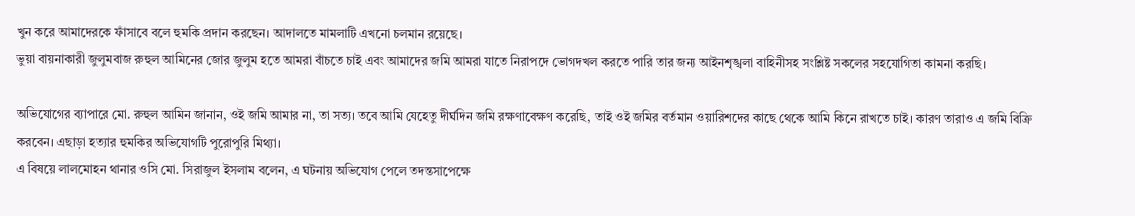খুন করে আমাদেরকে ফাঁসাবে বলে হুমকি প্রদান করছেন। আদালতে মামলাটি এখনো চলমান রয়েছে।
ভুয়া বায়নাকারী জুলুমবাজ রুহুল আমিনের জোর জুলুম হতে আমরা বাঁচতে চাই এবং আমাদের জমি আমরা যাতে নিরাপদে ভোগদখল করতে পারি তার জন্য আইনশৃঙ্খলা বাহিনীসহ সংশ্লিষ্ট সকলের সহযোগিতা কামনা করছি।

অভিযোগের ব্যাপারে মো. রুহুল আমিন জানান, ওই জমি আমার না, তা সত্য। তবে আমি যেহেতু দীর্ঘদিন জমি রক্ষণাবেক্ষণ করেছি, তাই ওই জমির বর্তমান ওয়ারিশদের কাছে থেকে আমি কিনে রাখতে চাই। কারণ তারাও এ জমি বিক্রি করবেন। এছাড়া হত্যার হুমকির অভিযোগটি পুরোপুরি মিথ্যা।
এ বিষয়ে লালমোহন থানার ওসি মো. সিরাজুল ইসলাম বলেন, এ ঘটনায় অভিযোগ পেলে তদন্তসাপেক্ষে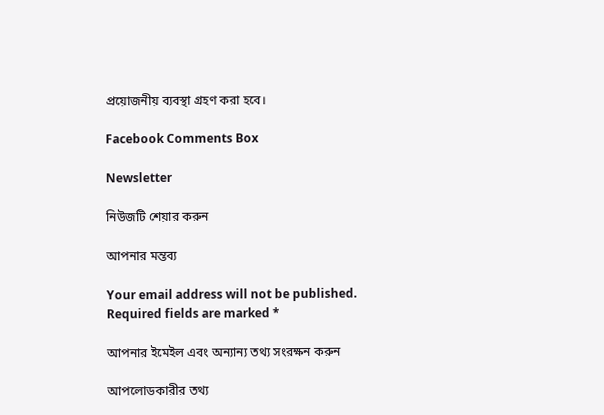প্রয়োজনীয় ব্যবস্থা গ্রহণ করা হবে।

Facebook Comments Box

Newsletter

নিউজটি শেয়ার করুন

আপনার মন্তব্য

Your email address will not be published. Required fields are marked *

আপনার ইমেইল এবং অন্যান্য তথ্য সংরক্ষন করুন

আপলোডকারীর তথ্য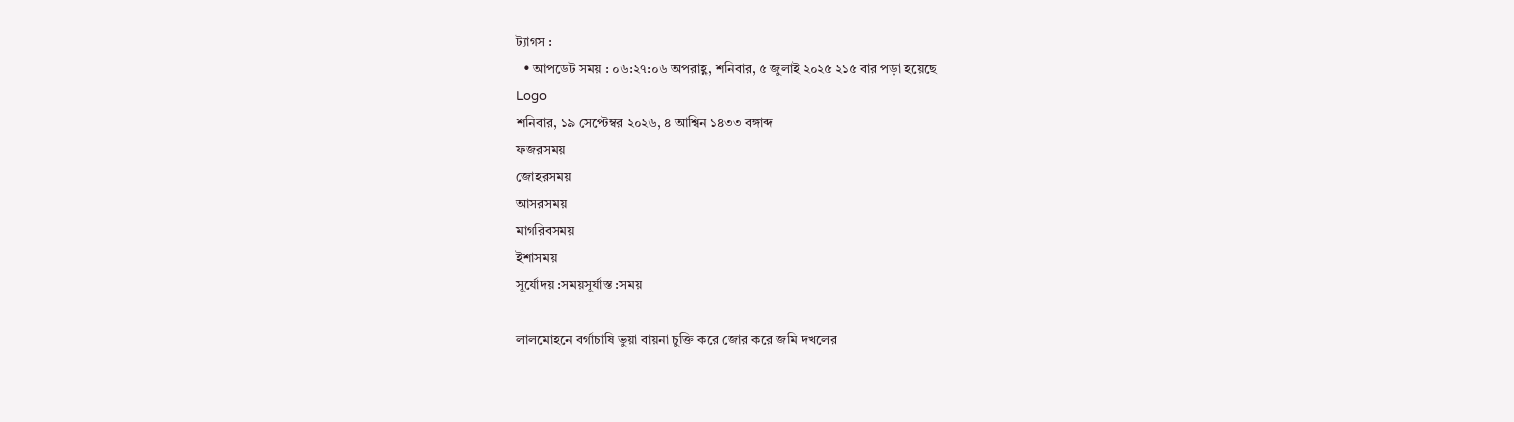ট্যাগস :
  • আপডেট সময় : ০৬:২৭:০৬ অপরাহ্ণ, শনিবার, ৫ জুলাই ২০২৫ ২১৫ বার পড়া হয়েছে
Logo
শনিবার, ১৯ সেপ্টেম্বর ২০২৬, ৪ আশ্বিন ১৪৩৩ বঙ্গাব্দ
ফজরসময়
জোহরসময়
আসরসময়
মাগরিবসময়
ইশাসময়
সূর্যোদয় :সময়সূর্যাস্ত :সময়

লালমোহনে বর্গাচাষি ভুয়া বায়না চুক্তি করে জোর করে জমি দখলের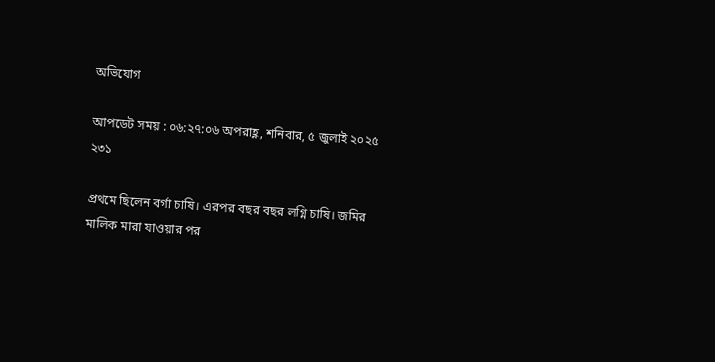অভিযোগ

আপডেট সময় : ০৬:২৭:০৬ অপরাহ্ণ, শনিবার, ৫ জুলাই ২০২৫
২৩১

প্রথমে ছিলেন বর্গা চাষি। এরপর বছর বছর লগ্নি চাষি। জমির মালিক মারা যাওয়ার পর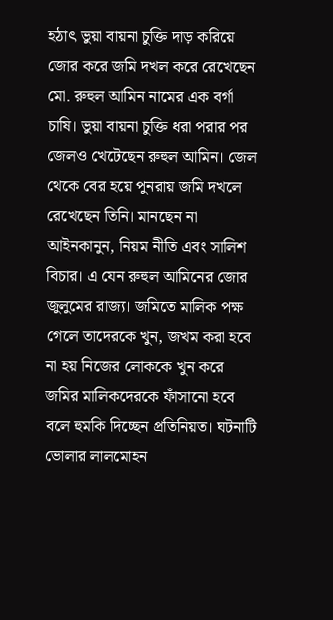হঠাৎ ভুয়া বায়না চুক্তি দাড় করিয়ে জোর করে জমি দখল করে রেখেছেন মো. রুহুল আমিন নামের এক বর্গা চাষি। ভুয়া বায়না চুক্তি ধরা পরার পর জেলও খেটেছেন রুহুল আমিন। জেল থেকে বের হয়ে পুনরায় জমি দখলে রেখেছেন তিনি। মানছেন না আইনকানুন, নিয়ম নীতি এবং সালিশ বিচার। এ যেন রুহুল আমিনের জোর জুলুমের রাজ্য। জমিতে মালিক পক্ষ গেলে তাদেরকে খুন, জখম করা হবে না হয় নিজের লোককে খুন করে জমির মালিকদেরকে ফাঁসানো হবে বলে হুমকি দিচ্ছেন প্রতিনিয়ত। ঘটনাটি ভোলার লালমোহন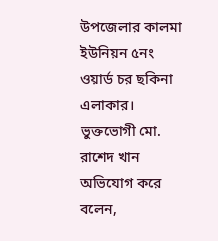উপজেলার কালমা ইউনিয়ন ৫নং ওয়ার্ড চর ছকিনা এলাকার।
ভুক্তভোগী মো. রাশেদ খান অভিযোগ করে বলেন,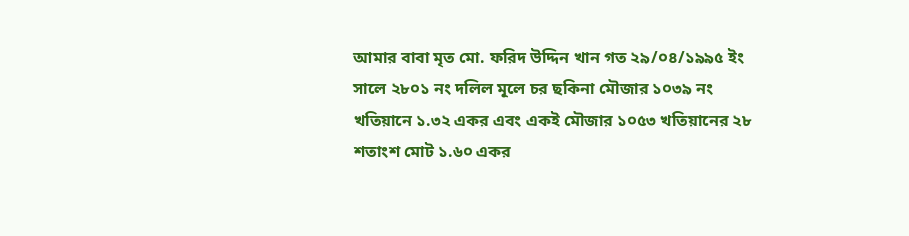আমার বাবা মৃত মো. ফরিদ উদ্দিন খান গত ২৯/০৪/১৯৯৫ ইং সালে ২৮০১ নং দলিল মূলে চর ছকিনা মৌজার ১০৩৯ নং খতিয়ানে ১.৩২ একর এবং একই মৌজার ১০৫৩ খতিয়ানের ২৮ শতাংশ মোট ১.৬০ একর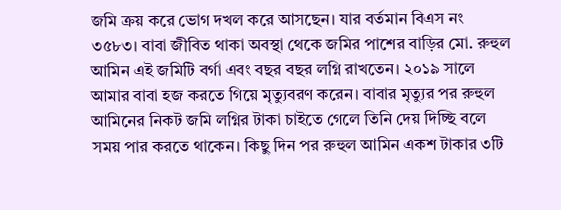জমি ক্রয় করে ভোগ দখল করে আসছেন। যার বর্তমান বিএস নং ৩৫৮৩। বাবা জীবিত থাকা অবস্থা থেকে জমির পাশের বাড়ির মো. রুহুল আমিন এই জমিটি বর্গা এবং বছর বছর লগ্নি রাখতেন। ২০১৯ সালে আমার বাবা হজ করতে গিয়ে মৃত্যুবরণ করেন। বাবার মৃত্যুর পর রুহুল আমিনের নিকট জমি লগ্নির টাকা চাইতে গেলে তিনি দেয় দিচ্ছি বলে সময় পার করতে থাকেন। কিছু দিন পর রুহুল আমিন একশ টাকার ৩টি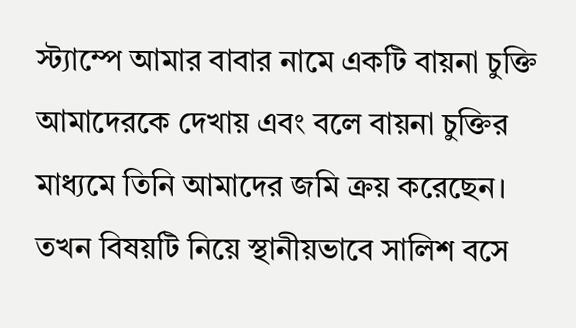স্ট্যাম্পে আমার বাবার নামে একটি বায়না চুক্তি আমাদেরকে দেখায় এবং বলে বায়না চুক্তির মাধ্যমে তিনি আমাদের জমি ক্রয় করেছেন। তখন বিষয়টি নিয়ে স্থানীয়ভাবে সালিশ বসে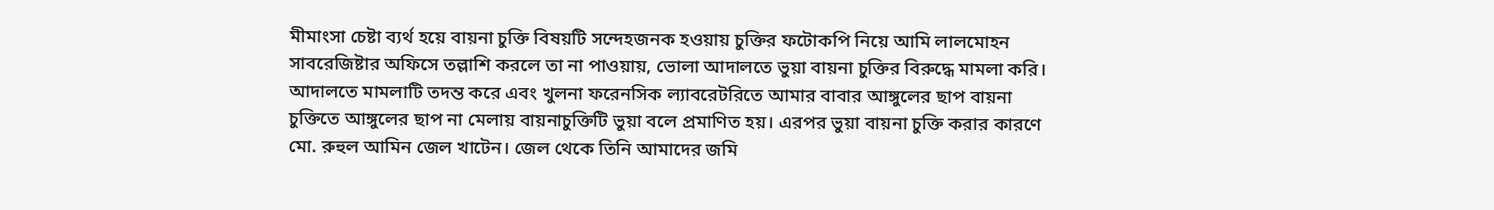মীমাংসা চেষ্টা ব্যর্থ হয়ে বায়না চুক্তি বিষয়টি সন্দেহজনক হওয়ায় চুক্তির ফটোকপি নিয়ে আমি লালমোহন সাবরেজিষ্টার অফিসে তল্লাশি করলে তা না পাওয়ায়, ভোলা আদালতে ভুয়া বায়না চুক্তির বিরুদ্ধে মামলা করি। আদালতে মামলাটি তদন্ত করে এবং খুলনা ফরেনসিক ল্যাবরেটরিতে আমার বাবার আঙ্গুলের ছাপ বায়না চুক্তিতে আঙ্গুলের ছাপ না মেলায় বায়নাচুক্তিটি ভুয়া বলে প্রমাণিত হয়। এরপর ভুয়া বায়না চুক্তি করার কারণে মো. রুহুল আমিন জেল খাটেন। জেল থেকে তিনি আমাদের জমি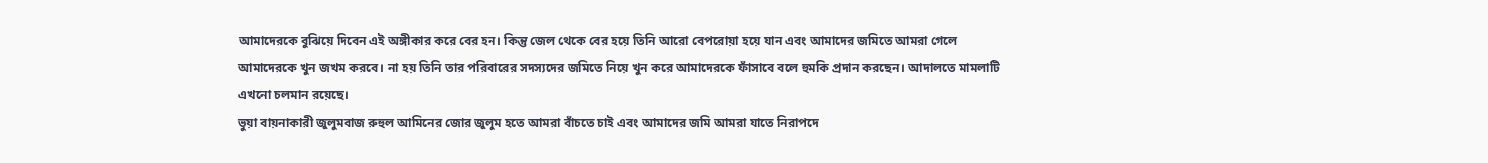আমাদেরকে বুঝিয়ে দিবেন এই অঙ্গীকার করে বের হন। কিন্তু জেল থেকে বের হয়ে তিনি আরো বেপরোয়া হয়ে যান এবং আমাদের জমিতে আমরা গেলে আমাদেরকে খুন জখম করবে। না হয় তিনি তার পরিবারের সদস্যদের জমিতে নিয়ে খুন করে আমাদেরকে ফাঁসাবে বলে হুমকি প্রদান করছেন। আদালতে মামলাটি এখনো চলমান রয়েছে।
ভুয়া বায়নাকারী জুলুমবাজ রুহুল আমিনের জোর জুলুম হতে আমরা বাঁচতে চাই এবং আমাদের জমি আমরা যাতে নিরাপদে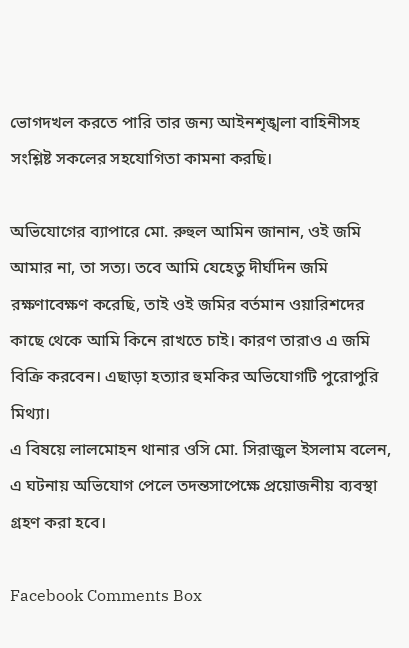ভোগদখল করতে পারি তার জন্য আইনশৃঙ্খলা বাহিনীসহ সংশ্লিষ্ট সকলের সহযোগিতা কামনা করছি।

অভিযোগের ব্যাপারে মো. রুহুল আমিন জানান, ওই জমি আমার না, তা সত্য। তবে আমি যেহেতু দীর্ঘদিন জমি রক্ষণাবেক্ষণ করেছি, তাই ওই জমির বর্তমান ওয়ারিশদের কাছে থেকে আমি কিনে রাখতে চাই। কারণ তারাও এ জমি বিক্রি করবেন। এছাড়া হত্যার হুমকির অভিযোগটি পুরোপুরি মিথ্যা।
এ বিষয়ে লালমোহন থানার ওসি মো. সিরাজুল ইসলাম বলেন, এ ঘটনায় অভিযোগ পেলে তদন্তসাপেক্ষে প্রয়োজনীয় ব্যবস্থা গ্রহণ করা হবে।

Facebook Comments Box